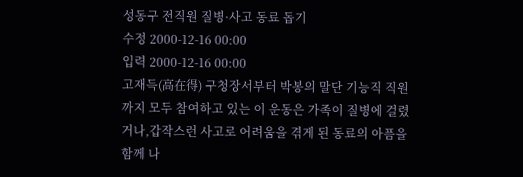성동구 전직원 질병·사고 동료 돕기
수정 2000-12-16 00:00
입력 2000-12-16 00:00
고재득(高在得) 구청장서부터 박봉의 말단 기능직 직원까지 모두 참여하고 있는 이 운동은 가족이 질병에 걸렸거나,갑작스런 사고로 어려움을 겪게 된 동료의 아픔을 함께 나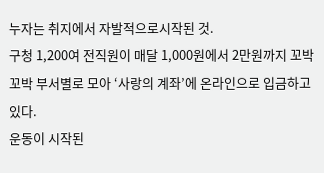누자는 취지에서 자발적으로시작된 것.
구청 1,200여 전직원이 매달 1,000원에서 2만원까지 꼬박꼬박 부서별로 모아 ‘사랑의 계좌’에 온라인으로 입금하고 있다.
운동이 시작된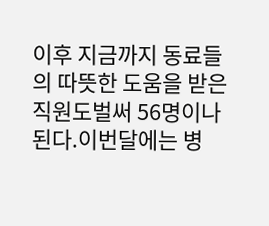이후 지금까지 동료들의 따뜻한 도움을 받은 직원도벌써 56명이나 된다.이번달에는 병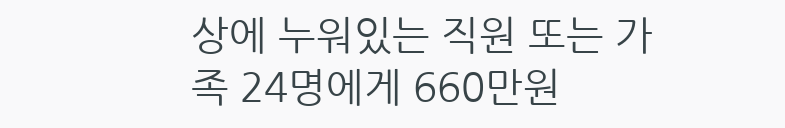상에 누워있는 직원 또는 가족 24명에게 660만원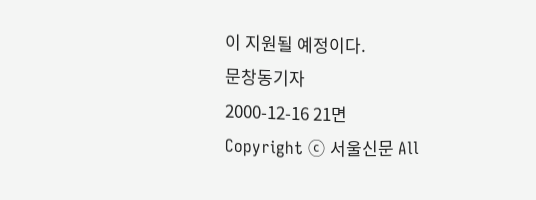이 지원될 예정이다.
문창동기자
2000-12-16 21면
Copyright ⓒ 서울신문 All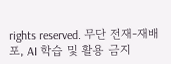rights reserved. 무단 전재-재배포, AI 학습 및 활용 금지